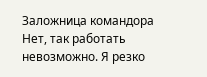Заложница командора
Нет, так работать невозможно. Я резко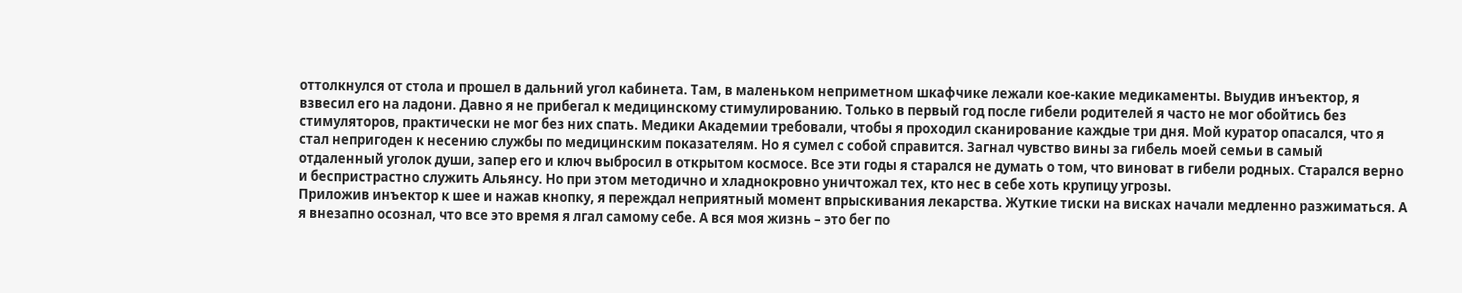оттолкнулся от стола и прошел в дальний угол кабинета. Там, в маленьком неприметном шкафчике лежали кое‑какие медикаменты. Выудив инъектор, я взвесил его на ладони. Давно я не прибегал к медицинскому стимулированию. Только в первый год после гибели родителей я часто не мог обойтись без стимуляторов, практически не мог без них спать. Медики Академии требовали, чтобы я проходил сканирование каждые три дня. Мой куратор опасался, что я стал непригоден к несению службы по медицинским показателям. Но я сумел с собой справится. Загнал чувство вины за гибель моей семьи в самый отдаленный уголок души, запер его и ключ выбросил в открытом космосе. Все эти годы я старался не думать о том, что виноват в гибели родных. Старался верно и беспристрастно служить Альянсу. Но при этом методично и хладнокровно уничтожал тех, кто нес в себе хоть крупицу угрозы.
Приложив инъектор к шее и нажав кнопку, я переждал неприятный момент впрыскивания лекарства. Жуткие тиски на висках начали медленно разжиматься. А я внезапно осознал, что все это время я лгал самому себе. А вся моя жизнь – это бег по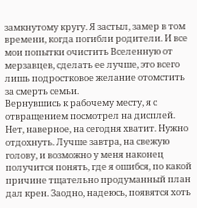замкнутому кругу. Я застыл, замер в том времени, когда погибли родители. И все мои попытки очистить Вселенную от мерзавцев, сделать ее лучше, это всего лишь подростковое желание отомстить за смерть семьи.
Вернувшись к рабочему месту, я с отвращением посмотрел на дисплей. Нет, наверное, на сегодня хватит. Нужно отдохнуть. Лучше завтра, на свежую голову, и возможно у меня наконец получится понять, где я ошибся, по какой причине тщательно продуманный план дал крен. Заодно, надеюсь, появятся хоть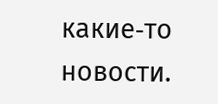какие‑то новости.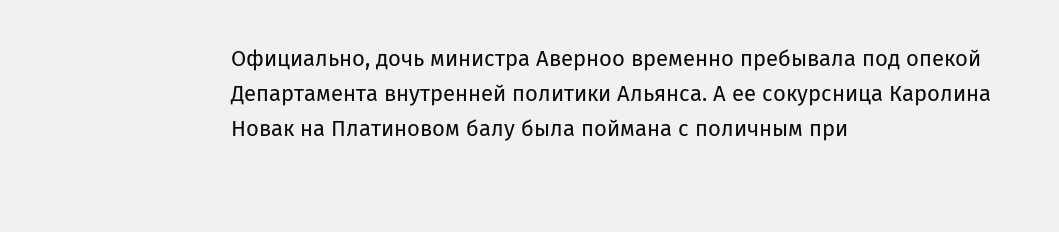Официально, дочь министра Аверноо временно пребывала под опекой Департамента внутренней политики Альянса. А ее сокурсница Каролина Новак на Платиновом балу была поймана с поличным при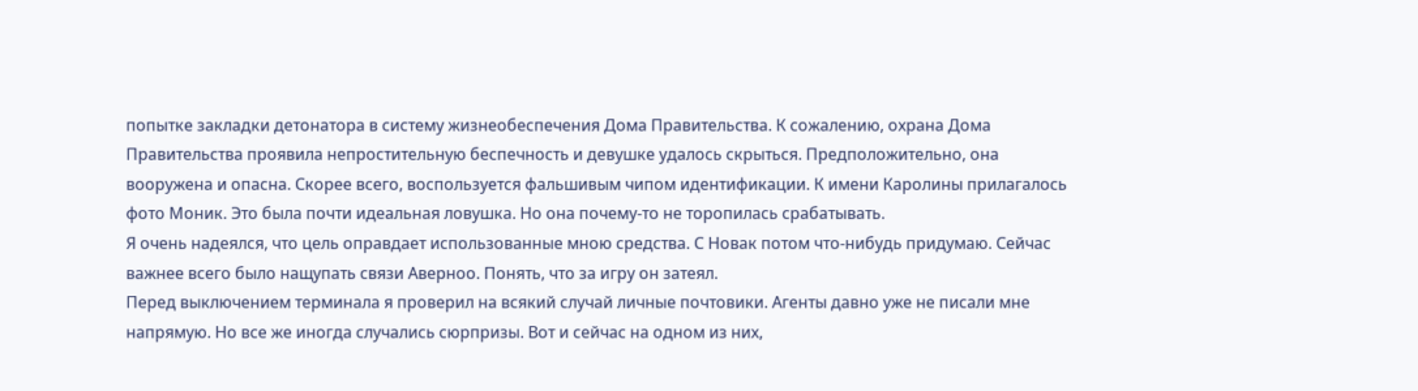попытке закладки детонатора в систему жизнеобеспечения Дома Правительства. К сожалению, охрана Дома Правительства проявила непростительную беспечность и девушке удалось скрыться. Предположительно, она вооружена и опасна. Скорее всего, воспользуется фальшивым чипом идентификации. К имени Каролины прилагалось фото Моник. Это была почти идеальная ловушка. Но она почему‑то не торопилась срабатывать.
Я очень надеялся, что цель оправдает использованные мною средства. С Новак потом что‑нибудь придумаю. Сейчас важнее всего было нащупать связи Аверноо. Понять, что за игру он затеял.
Перед выключением терминала я проверил на всякий случай личные почтовики. Агенты давно уже не писали мне напрямую. Но все же иногда случались сюрпризы. Вот и сейчас на одном из них,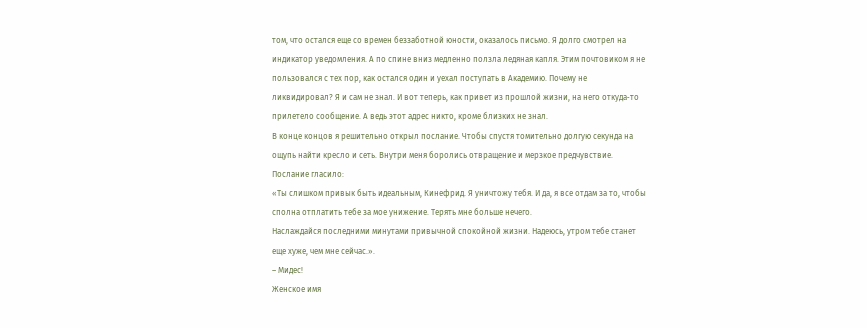том, что остался еще со времен беззаботной юности, оказалось письмо. Я долго смотрел на индикатор уведомления. А по спине вниз медленно ползла ледяная капля. Этим почтовиком я не пользовался с тех пор, как остался один и уехал поступать в Академию. Почему не ликвидировал? Я и сам не знал. И вот теперь, как привет из прошлой жизни, на него откуда‑то прилетело сообщение. А ведь этот адрес никто, кроме близких не знал.
В конце концов я решительно открыл послание. Чтобы спустя томительно долгую секунда на ощупь найти кресло и сеть. Внутри меня боролись отвращение и мерзкое предчувствие. Послание гласило:
«Ты слишком привык быть идеальным, Кинефрид. Я уничтожу тебя. И да, я все отдам за то, чтобы сполна отплатить тебе за мое унижение. Терять мне больше нечего.
Наслаждайся последними минутами привычной спокойной жизни. Надеюсь, утром тебе станет еще хуже, чем мне сейчас.».
– Мидес!
Женское имя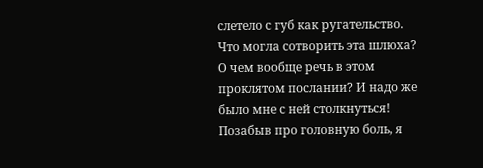слетело с губ как ругательство. Что могла сотворить эта шлюха? О чем вообще речь в этом проклятом послании? И надо же было мне с ней столкнуться! Позабыв про головную боль, я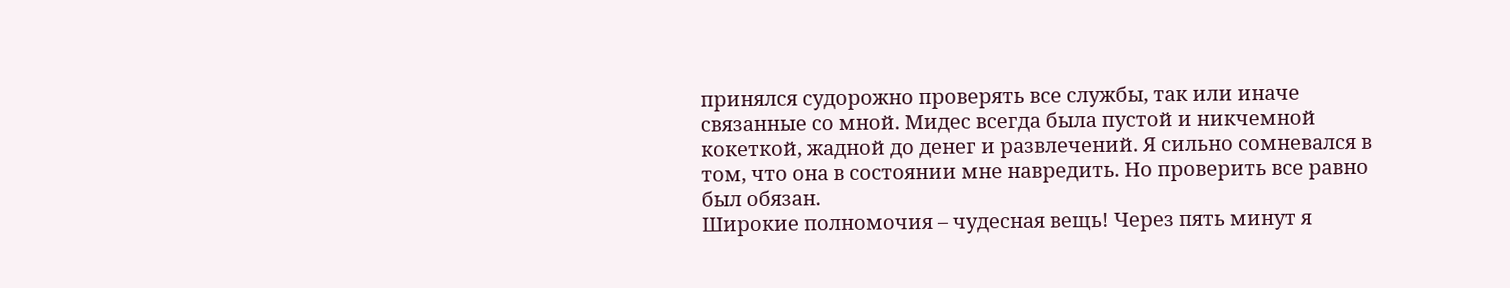принялся судорожно проверять все службы, так или иначе связанные со мной. Мидес всегда была пустой и никчемной кокеткой, жадной до денег и развлечений. Я сильно сомневался в том, что она в состоянии мне навредить. Но проверить все равно был обязан.
Широкие полномочия – чудесная вещь! Через пять минут я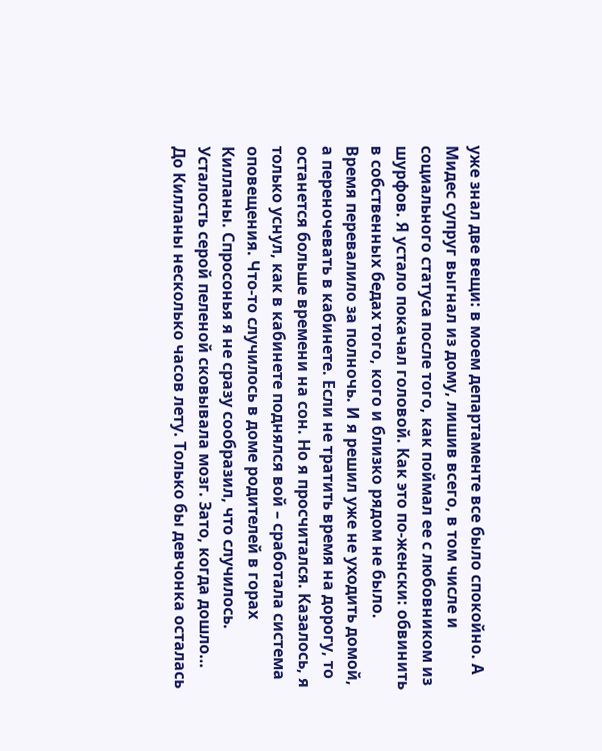уже знал две вещи: в моем департаменте все было спокойно. А Мидес супруг выгнал из дому, лишив всего, в том числе и социального статуса после того, как поймал ее с любовником из шурфов. Я устало покачал головой. Как это по‑женски: обвинить в собственных бедах того, кого и близко рядом не было.
Время перевалило за полночь. И я решил уже не уходить домой, а переночевать в кабинете. Если не тратить время на дорогу, то останется больше времени на сон. Но я просчитался. Казалось, я только уснул, как в кабинете поднялся вой – сработала система оповещения. Что‑то случилось в доме родителей в горах Килланы. Спросонья я не сразу сообразил, что случилось. Усталость серой пеленой сковывала мозг. Зато, когда дошло…
До Килланы несколько часов лету. Только бы девчонка осталась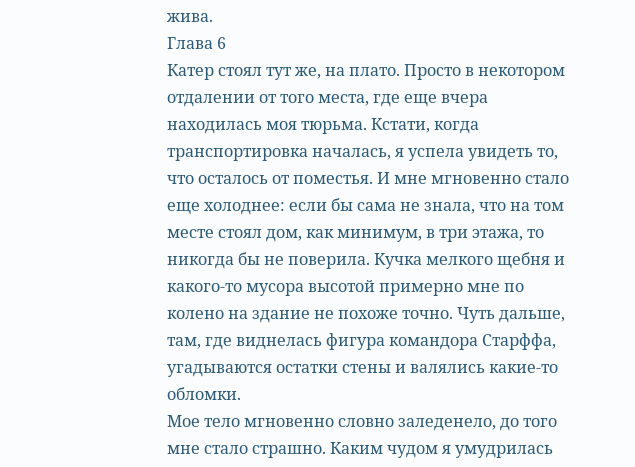жива.
Глава 6
Катер стоял тут же, на плато. Просто в некотором отдалении от того места, где еще вчера находилась моя тюрьма. Кстати, когда транспортировка началась, я успела увидеть то, что осталось от поместья. И мне мгновенно стало еще холоднее: если бы сама не знала, что на том месте стоял дом, как минимум, в три этажа, то никогда бы не поверила. Кучка мелкого щебня и какого‑то мусора высотой примерно мне по колено на здание не похоже точно. Чуть дальше, там, где виднелась фигура командора Старффа, угадываются остатки стены и валялись какие‑то обломки.
Мое тело мгновенно словно заледенело, до того мне стало страшно. Каким чудом я умудрилась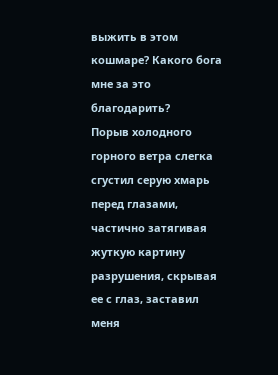выжить в этом кошмаре? Какого бога мне за это благодарить?
Порыв холодного горного ветра слегка сгустил серую хмарь перед глазами, частично затягивая жуткую картину разрушения, скрывая ее с глаз, заставил меня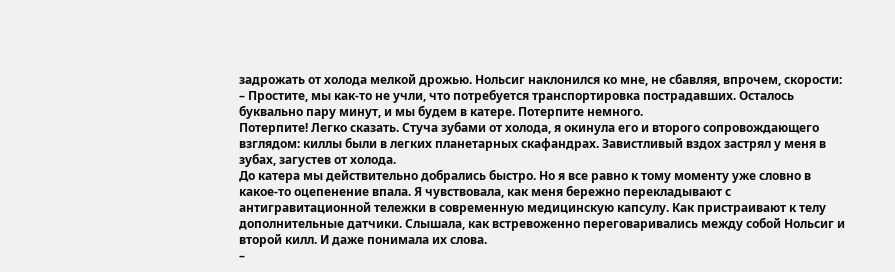задрожать от холода мелкой дрожью. Нольсиг наклонился ко мне, не сбавляя, впрочем, скорости:
– Простите, мы как‑то не учли, что потребуется транспортировка пострадавших. Осталось буквально пару минут, и мы будем в катере. Потерпите немного.
Потерпите! Легко сказать. Стуча зубами от холода, я окинула его и второго сопровождающего взглядом: киллы были в легких планетарных скафандрах. Завистливый вздох застрял у меня в зубах, загустев от холода.
До катера мы действительно добрались быстро. Но я все равно к тому моменту уже словно в какое‑то оцепенение впала. Я чувствовала, как меня бережно перекладывают с антигравитационной тележки в современную медицинскую капсулу. Как пристраивают к телу дополнительные датчики. Слышала, как встревоженно переговаривались между собой Нольсиг и второй килл. И даже понимала их слова.
–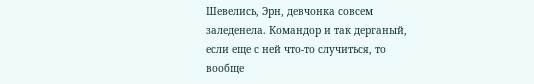Шевелись, Эрн, девчонка совсем заледенела. Командор и так дерганый, если еще с ней что‑то случиться, то вообще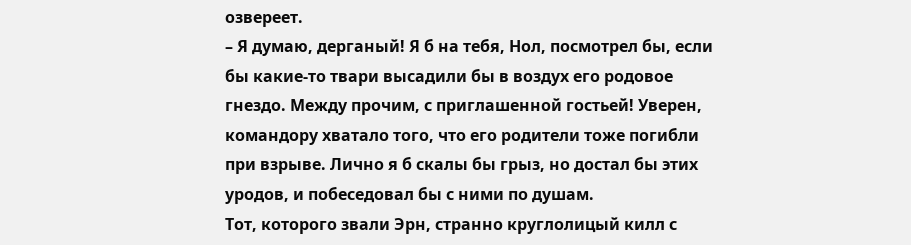озвереет.
– Я думаю, дерганый! Я б на тебя, Нол, посмотрел бы, если бы какие‑то твари высадили бы в воздух его родовое гнездо. Между прочим, с приглашенной гостьей! Уверен, командору хватало того, что его родители тоже погибли при взрыве. Лично я б скалы бы грыз, но достал бы этих уродов, и побеседовал бы с ними по душам.
Тот, которого звали Эрн, странно круглолицый килл с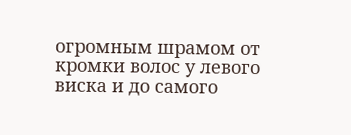огромным шрамом от кромки волос у левого виска и до самого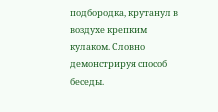подбородка, крутанул в воздухе крепким кулаком. Словно демонстрируя способ беседы.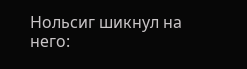Нольсиг шикнул на него: